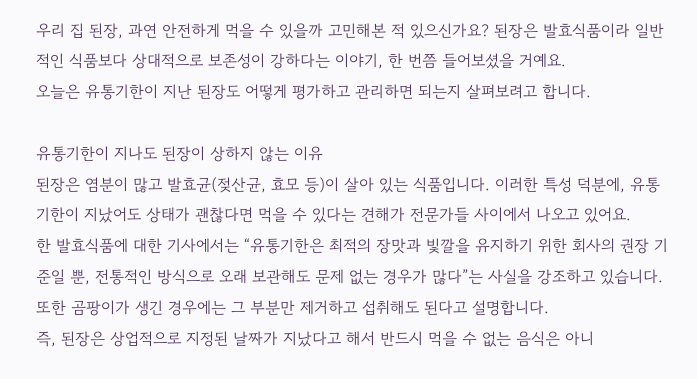우리 집 된장, 과연 안전하게 먹을 수 있을까 고민해본 적 있으신가요? 된장은 발효식품이라 일반적인 식품보다 상대적으로 보존성이 강하다는 이야기, 한 번쯤 들어보셨을 거예요.
오늘은 유통기한이 지난 된장도 어떻게 평가하고 관리하면 되는지 살펴보려고 합니다.

유통기한이 지나도 된장이 상하지 않는 이유
된장은 염분이 많고 발효균(젖산균, 효모 등)이 살아 있는 식품입니다. 이러한 특성 덕분에, 유통기한이 지났어도 상태가 괜찮다면 먹을 수 있다는 견해가 전문가들 사이에서 나오고 있어요.
한 발효식품에 대한 기사에서는 “유통기한은 최적의 장맛과 빛깔을 유지하기 위한 회사의 권장 기준일 뿐, 전통적인 방식으로 오래 보관해도 문제 없는 경우가 많다”는 사실을 강조하고 있습니다. 또한 곰팡이가 생긴 경우에는 그 부분만 제거하고 섭취해도 된다고 설명합니다.
즉, 된장은 상업적으로 지정된 날짜가 지났다고 해서 반드시 먹을 수 없는 음식은 아니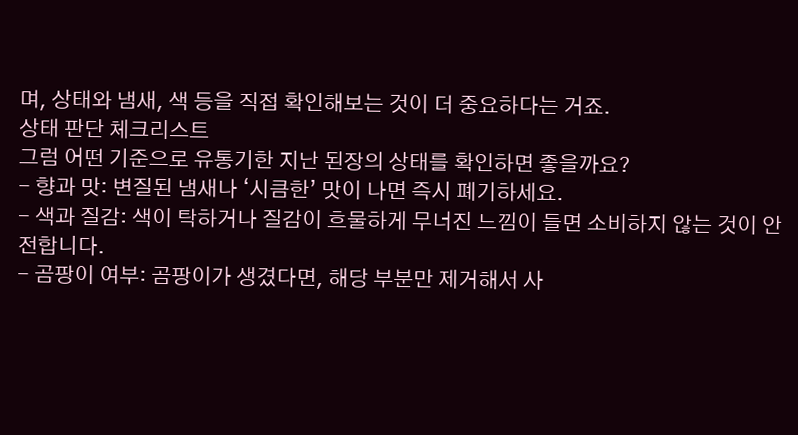며, 상태와 냄새, 색 등을 직접 확인해보는 것이 더 중요하다는 거죠.
상태 판단 체크리스트
그럼 어떤 기준으로 유통기한 지난 된장의 상태를 확인하면 좋을까요?
- 향과 맛: 변질된 냄새나 ‘시큼한’ 맛이 나면 즉시 폐기하세요.
- 색과 질감: 색이 탁하거나 질감이 흐물하게 무너진 느낌이 들면 소비하지 않는 것이 안전합니다.
- 곰팡이 여부: 곰팡이가 생겼다면, 해당 부분만 제거해서 사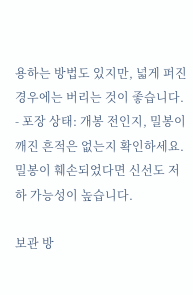용하는 방법도 있지만, 넓게 퍼진 경우에는 버리는 것이 좋습니다.
- 포장 상태: 개봉 전인지, 밀봉이 깨진 흔적은 없는지 확인하세요. 밀봉이 훼손되었다면 신선도 저하 가능성이 높습니다.

보관 방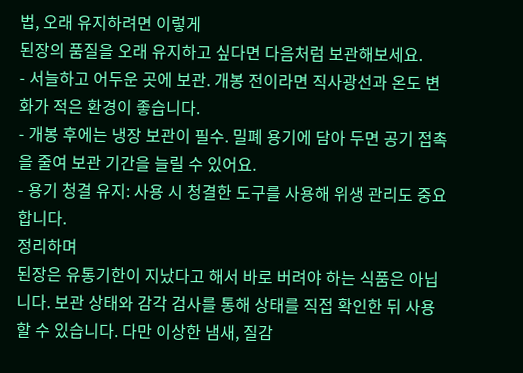법, 오래 유지하려면 이렇게
된장의 품질을 오래 유지하고 싶다면 다음처럼 보관해보세요.
- 서늘하고 어두운 곳에 보관. 개봉 전이라면 직사광선과 온도 변화가 적은 환경이 좋습니다.
- 개봉 후에는 냉장 보관이 필수. 밀폐 용기에 담아 두면 공기 접촉을 줄여 보관 기간을 늘릴 수 있어요.
- 용기 청결 유지: 사용 시 청결한 도구를 사용해 위생 관리도 중요합니다.
정리하며
된장은 유통기한이 지났다고 해서 바로 버려야 하는 식품은 아닙니다. 보관 상태와 감각 검사를 통해 상태를 직접 확인한 뒤 사용할 수 있습니다. 다만 이상한 냄새, 질감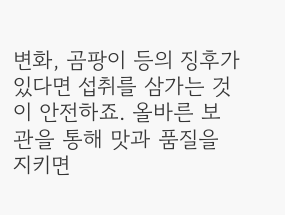변화, 곰팡이 등의 징후가 있다면 섭취를 삼가는 것이 안전하죠. 올바른 보관을 통해 맛과 품질을 지키면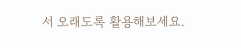서 오래도록 활용해보세요.